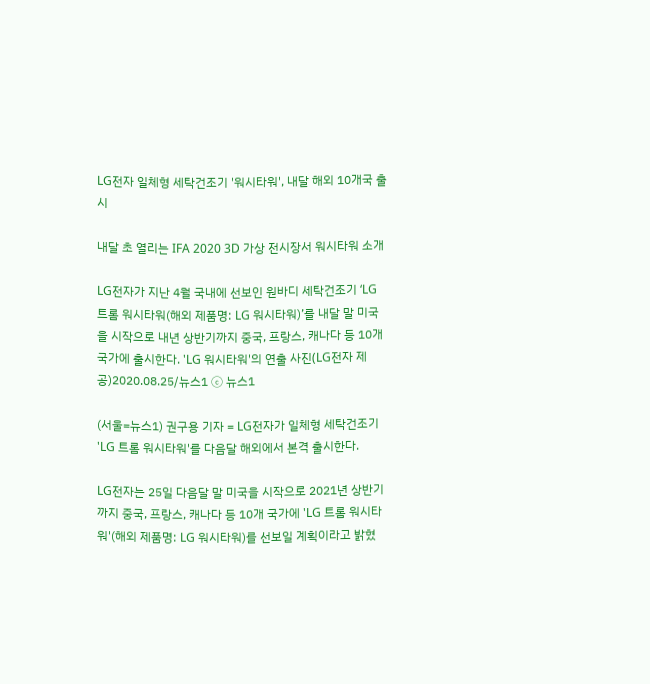LG전자 일체형 세탁건조기 '워시타워', 내달 해외 10개국 출시

내달 초 열리는 IFA 2020 3D 가상 전시장서 워시타워 소개

LG전자가 지난 4월 국내에 선보인 원바디 세탁건조기 ‘LG 트롬 워시타워(해외 제품명: LG 워시타워)’를 내달 말 미국을 시작으로 내년 상반기까지 중국, 프랑스, 캐나다 등 10개 국가에 출시한다. 'LG 워시타워'의 연출 사진(LG전자 제공)2020.08.25/뉴스1 ⓒ 뉴스1

(서울=뉴스1) 권구용 기자 = LG전자가 일체형 세탁건조기 'LG 트롬 워시타워'를 다음달 해외에서 본격 출시한다.

LG전자는 25일 다음달 말 미국을 시작으로 2021년 상반기까지 중국, 프랑스, 캐나다 등 10개 국가에 'LG 트롬 워시타워'(해외 제품명: LG 워시타워)를 선보일 계획이라고 밝혔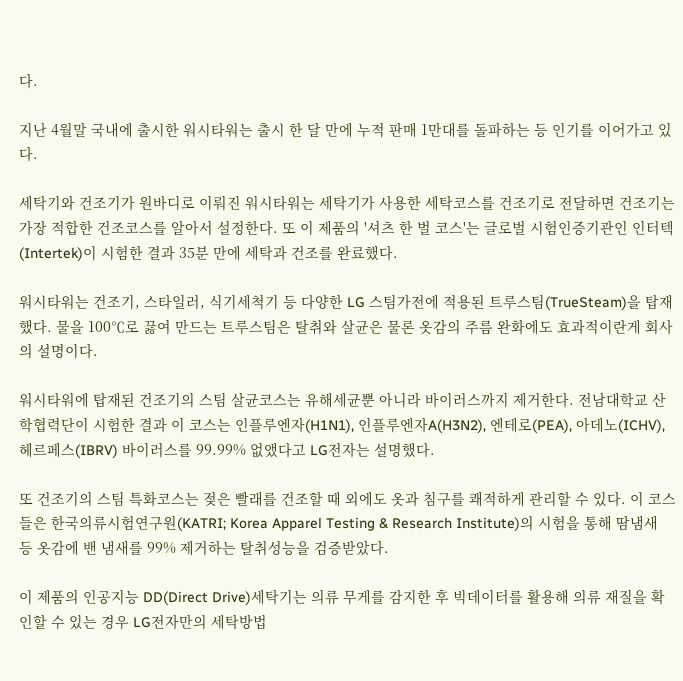다.

지난 4월말 국내에 출시한 워시타워는 출시 한 달 만에 누적 판매 1만대를 돌파하는 등 인기를 이어가고 있다.

세탁기와 건조기가 원바디로 이뤄진 워시타워는 세탁기가 사용한 세탁코스를 건조기로 전달하면 건조기는 가장 적합한 건조코스를 알아서 설정한다. 또 이 제품의 '셔츠 한 벌 코스'는 글로벌 시험인증기관인 인터텍(Intertek)이 시험한 결과 35분 만에 세탁과 건조를 완료했다.

워시타워는 건조기, 스타일러, 식기세척기 등 다양한 LG 스팀가전에 적용된 트루스팀(TrueSteam)을 탑재했다. 물을 100℃로 끓여 만드는 트루스팀은 탈취와 살균은 물론 옷감의 주름 완화에도 효과적이란게 회사의 설명이다.

워시타워에 탑재된 건조기의 스팀 살균코스는 유해세균뿐 아니라 바이러스까지 제거한다. 전남대학교 산학협력단이 시험한 결과 이 코스는 인플루엔자(H1N1), 인플루엔자A(H3N2), 엔테로(PEA), 아데노(ICHV), 헤르페스(IBRV) 바이러스를 99.99% 없앴다고 LG전자는 설명했다.

또 건조기의 스팀 특화코스는 젖은 빨래를 건조할 때 외에도 옷과 침구를 쾌적하게 관리할 수 있다. 이 코스들은 한국의류시험연구원(KATRI; Korea Apparel Testing & Research Institute)의 시험을 통해 땀냄새 등 옷감에 밴 냄새를 99% 제거하는 탈취성능을 검증받았다.

이 제품의 인공지능 DD(Direct Drive)세탁기는 의류 무게를 감지한 후 빅데이터를 활용해 의류 재질을 확인할 수 있는 경우 LG전자만의 세탁방법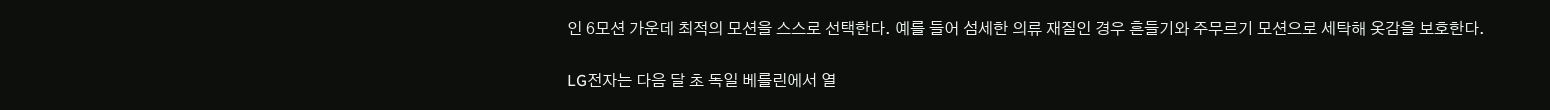인 6모션 가운데 최적의 모션을 스스로 선택한다. 예를 들어 섬세한 의류 재질인 경우 흔들기와 주무르기 모션으로 세탁해 옷감을 보호한다.

LG전자는 다음 달 초 독일 베를린에서 열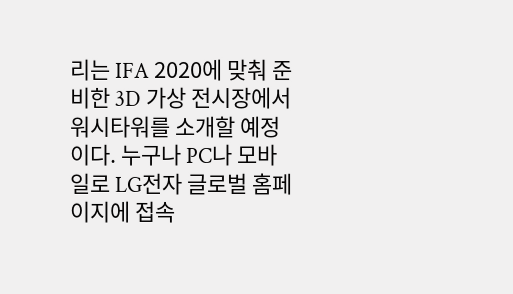리는 IFA 2020에 맞춰 준비한 3D 가상 전시장에서 워시타워를 소개할 예정이다. 누구나 PC나 모바일로 LG전자 글로벌 홈페이지에 접속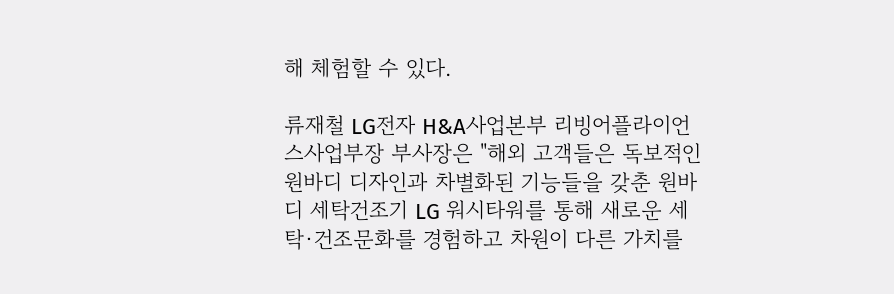해 체험할 수 있다.

류재철 LG전자 H&A사업본부 리빙어플라이언스사업부장 부사장은 "해외 고객들은 독보적인 원바디 디자인과 차별화된 기능들을 갖춘 원바디 세탁건조기 LG 워시타워를 통해 새로운 세탁·건조문화를 경험하고 차원이 다른 가치를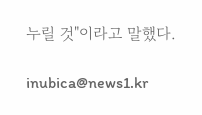누릴 것"이라고 말했다.

inubica@news1.kr